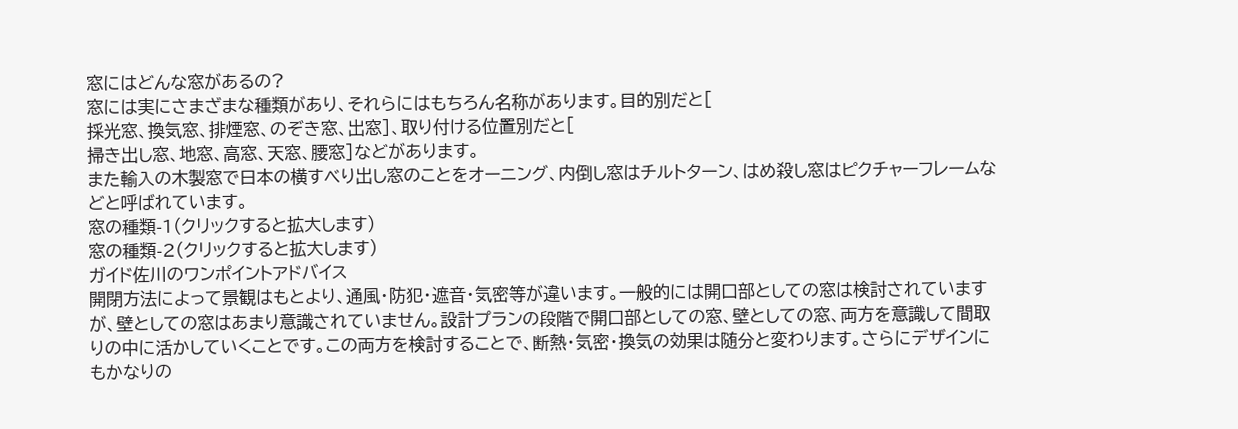窓にはどんな窓があるの?
窓には実にさまざまな種類があり、それらにはもちろん名称があります。目的別だと[
採光窓、換気窓、排煙窓、のぞき窓、出窓]、取り付ける位置別だと[
掃き出し窓、地窓、高窓、天窓、腰窓]などがあります。
また輸入の木製窓で日本の横すべり出し窓のことをオーニング、内倒し窓はチルトターン、はめ殺し窓はピクチャーフレームなどと呼ばれています。
窓の種類-1(クリックすると拡大します)
窓の種類-2(クリックすると拡大します)
ガイド佐川のワンポイントアドバイス
開閉方法によって景観はもとより、通風・防犯・遮音・気密等が違います。一般的には開口部としての窓は検討されていますが、壁としての窓はあまり意識されていません。設計プランの段階で開口部としての窓、壁としての窓、両方を意識して間取りの中に活かしていくことです。この両方を検討することで、断熱・気密・換気の効果は随分と変わります。さらにデザインにもかなりの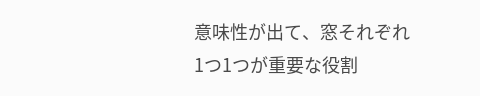意味性が出て、窓それぞれ1つ1つが重要な役割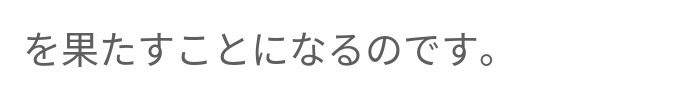を果たすことになるのです。